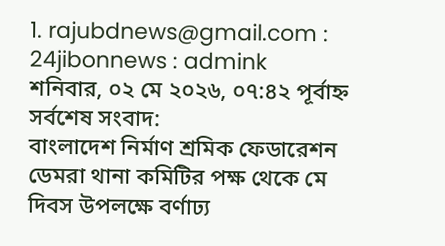1. rajubdnews@gmail.com : 24jibonnews : admink
শনিবার, ০২ মে ২০২৬, ০৭:৪২ পূর্বাহ্ন
সর্বশেষ সংবাদ:
বাংলাদেশ নির্মাণ শ্রমিক ফেডারেশন ডেমরা থানা কমিটির পক্ষ থেকে মে দিবস উপলক্ষে বর্ণাঢ্য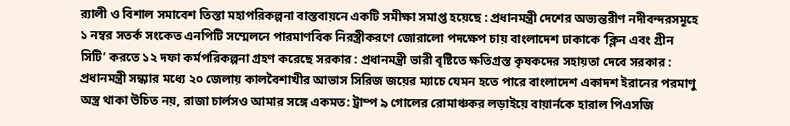র‍্যালী ও বিশাল সমাবেশ তিস্তা মহাপরিকল্পনা বাস্তবায়নে একটি সমীক্ষা সমাপ্ত হয়েছে : প্রধানমন্ত্রী দেশের অভ্যন্তরীণ নদীবন্দরসমূহে ১ নম্বর সতর্ক সংকেত এনপিটি সম্মেলনে পারমাণবিক নিরস্ত্রীকরণে জোরালো পদক্ষেপ চায় বাংলাদেশ ঢাকাকে ‘ক্লিন এবং গ্রীন সিটি’ করতে ১২ দফা কর্মপরিকল্পনা গ্রহণ করেছে সরকার : প্রধানমন্ত্রী ভারী বৃষ্টিতে ক্ষতিগ্রস্ত কৃষকদের সহায়তা দেবে সরকার : প্রধানমন্ত্রী সন্ধ্যার মধ্যে ২০ জেলায় কালবৈশাখীর আভাস সিরিজ জয়ের ম্যাচে যেমন হতে পারে বাংলাদেশ একাদশ ইরানের পরমাণু অস্ত্র থাকা উচিত নয়, রাজা চার্লসও আমার সঙ্গে একমত: ট্রাম্প ৯ গোলের রোমাঞ্চকর লড়াইয়ে বায়ার্নকে হারাল পিএসজি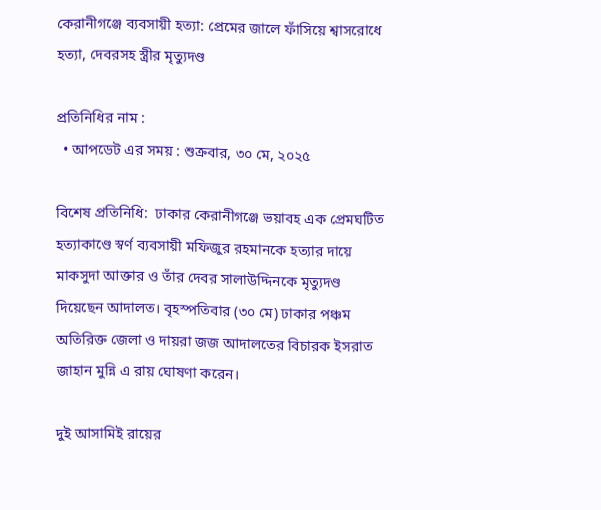কেরানীগঞ্জে ব্যবসায়ী হত্যা: প্রেমের জালে ফাঁসিয়ে শ্বাসরোধে হত্যা, দেবরসহ স্ত্রীর মৃত্যুদণ্ড

প্রতিনিধির নাম :
  • আপডেট এর সময় : শুক্রবার, ৩০ মে, ২০২৫

বিশেষ প্রতিনিধি:  ঢাকার কেরানীগঞ্জে ভয়াবহ এক প্রেমঘটিত হত্যাকাণ্ডে স্বর্ণ ব্যবসায়ী মফিজুর রহমানকে হত্যার দায়ে মাকসুদা আক্তার ও তাঁর দেবর সালাউদ্দিনকে মৃত্যুদণ্ড দিয়েছেন আদালত। বৃহস্পতিবার (৩০ মে) ঢাকার পঞ্চম অতিরিক্ত জেলা ও দায়রা জজ আদালতের বিচারক ইসরাত জাহান মুন্নি এ রায় ঘোষণা করেন।

দুই আসামিই রায়ের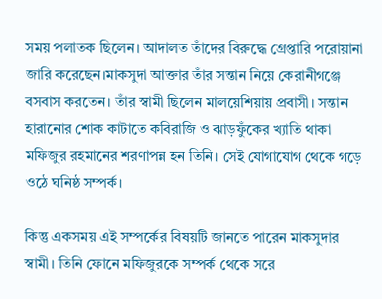সময় পলাতক ছিলেন। আদালত তাঁদের বিরুদ্ধে গ্রেপ্তারি পরোয়ানা জারি করেছেন।মাকসুদা আক্তার তাঁর সন্তান নিয়ে কেরানীগঞ্জে বসবাস করতেন। তাঁর স্বামী ছিলেন মালয়েশিয়ায় প্রবাসী। সন্তান হারানোর শোক কাটাতে কবিরাজি ও ঝাড়ফুঁকের খ্যাতি থাকা মফিজুর রহমানের শরণাপন্ন হন তিনি। সেই যোগাযোগ থেকে গড়ে ওঠে ঘনিষ্ঠ সম্পর্ক।

কিন্তু একসময় এই সম্পর্কের বিষয়টি জানতে পারেন মাকসুদার স্বামী। তিনি ফোনে মফিজুরকে সম্পর্ক থেকে সরে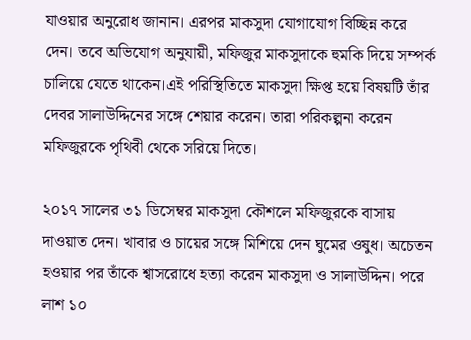যাওয়ার অনুরোধ জানান। এরপর মাকসুদা যোগাযোগ বিচ্ছিন্ন করে দেন। তবে অভিযোগ অনুযায়ী, মফিজুর মাকসুদাকে হুমকি দিয়ে সম্পর্ক চালিয়ে যেতে থাকেন।এই পরিস্থিতিতে মাকসুদা ক্ষিপ্ত হয়ে বিষয়টি তাঁর দেবর সালাউদ্দিনের সঙ্গে শেয়ার করেন। তারা পরিকল্পনা করেন মফিজুরকে পৃথিবী থেকে সরিয়ে দিতে।

২০১৭ সালের ৩১ ডিসেম্বর মাকসুদা কৌশলে মফিজুরকে বাসায় দাওয়াত দেন। খাবার ও চায়ের সঙ্গে মিশিয়ে দেন ঘুমের ওষুধ। অচেতন হওয়ার পর তাঁকে শ্বাসরোধে হত্যা করেন মাকসুদা ও সালাউদ্দিন। পরে লাশ ১০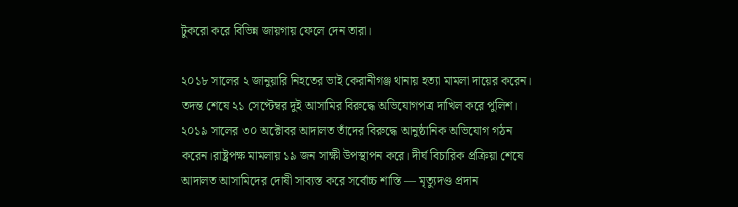টুকরো করে বিভিন্ন জায়গায় ফেলে দেন তারা।

২০১৮ সালের ২ জানুয়ারি নিহতের ভাই কেরানীগঞ্জ থানায় হত্যা মামলা দায়ের করেন। তদন্ত শেষে ২১ সেপ্টেম্বর দুই আসামির বিরুদ্ধে অভিযোগপত্র দাখিল করে পুলিশ। ২০১৯ সালের ৩০ অক্টোবর আদালত তাঁদের বিরুদ্ধে আনুষ্ঠানিক অভিযোগ গঠন করেন।রাষ্ট্রপক্ষ মামলায় ১৯ জন সাক্ষী উপস্থাপন করে। দীর্ঘ বিচারিক প্রক্রিয়া শেষে আদালত আসামিদের দোষী সাব্যস্ত করে সর্বোচ্চ শাস্তি — মৃত্যুদণ্ড প্রদান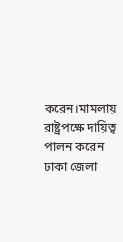করেন।মামলায় রাষ্ট্রপক্ষে দায়িত্ব পালন করেন ঢাকা জেলা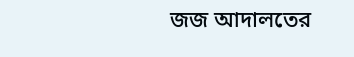জজ আদালতের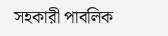সহকারী পাবলিক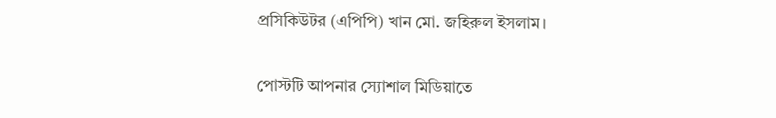প্রসিকিউটর (এপিপি) খান মো. জহিরুল ইসলাম।

পোস্টটি আপনার স্যোশাল মিডিয়াতে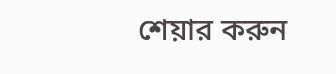শেয়ার করুন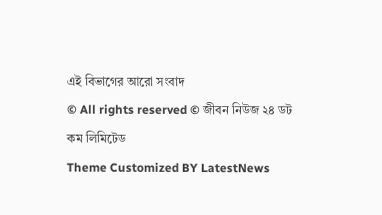এই বিভাগের আরো সংবাদ
© All rights reserved © জীবন নিউজ ২৪ ডট কম লিমিটেড
Theme Customized BY LatestNews